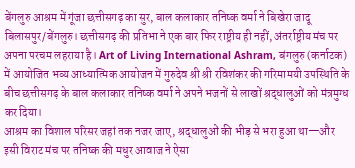बेंगलुरु आश्रम में गूंजा छत्तीसगढ़ का सुर, बाल कलाकार तनिष्क वर्मा ने बिखेरा जादू
बिलासपुर/बेंगलुरु। छत्तीसगढ़ की प्रतिभा ने एक बार फिर राष्ट्रीय ही नहीं, अंतर्राष्ट्रीय मंच पर अपना परचम लहराया है। Art of Living International Ashram, बंगलुरु (कर्नाटक) में आयोजित भव्य आध्यात्मिक आयोजन में गुरुदेव श्री श्री रविशंकर की गरिमामयी उपस्थिति के बीच छत्तीसगढ़ के बाल कलाकार तनिष्क वर्मा ने अपने भजनों से लाखों श्रद्धालुओं को मंत्रमुग्ध कर दिया।
आश्रम का विशाल परिसर जहां तक नजर जाए, श्रद्धालुओं की भीड़ से भरा हुआ था—और इसी विराट मंच पर तनिष्क की मधुर आवाज ने ऐसा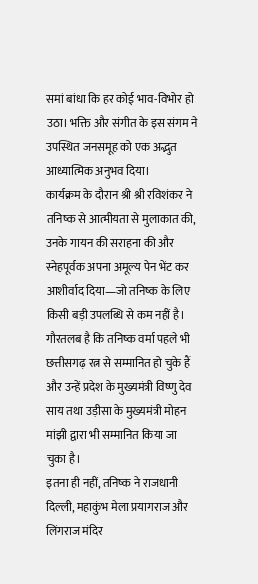समां बांधा कि हर कोई भाव-विभोर हो उठा। भक्ति और संगीत के इस संगम ने उपस्थित जनसमूह को एक अद्भुत आध्यात्मिक अनुभव दिया।
कार्यक्रम के दौरान श्री श्री रविशंकर ने तनिष्क से आत्मीयता से मुलाकात की, उनके गायन की सराहना की और स्नेहपूर्वक अपना अमूल्य पेन भेंट कर आशीर्वाद दिया—जो तनिष्क के लिए किसी बड़ी उपलब्धि से कम नहीं है।
गौरतलब है कि तनिष्क वर्मा पहले भी छत्तीसगढ़ रत्न से सम्मानित हो चुके हैं और उन्हें प्रदेश के मुख्यमंत्री विष्णु देव साय तथा उड़ीसा के मुख्यमंत्री मोहन मांझी द्वारा भी सम्मानित किया जा चुका है।
इतना ही नहीं, तनिष्क ने राजधानी दिल्ली, महाकुंभ मेला प्रयागराज और लिंगराज मंदिर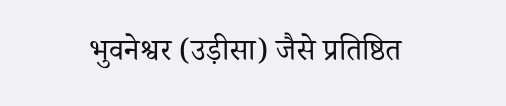भुवनेश्वर (उड़ीसा) जैसे प्रतिष्ठित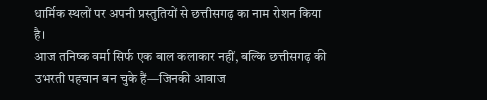धार्मिक स्थलों पर अपनी प्रस्तुतियों से छत्तीसगढ़ का नाम रोशन किया है।
आज तनिष्क वर्मा सिर्फ एक बाल कलाकार नहीं, बल्कि छत्तीसगढ़ की उभरती पहचान बन चुके हैं—जिनकी आवाज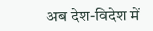अब देश-विदेश में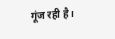गूंज रही है।